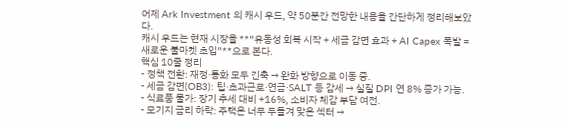어제 Ark Investment 의 캐시 우드, 약 50분간 전망한 내용을 간단하게 정리해보았다.
캐시 우드는 현재 시장을 **“유동성 회복 시작 + 세금 감면 효과 + AI Capex 폭발 = 새로운 불마켓 초입”**으로 본다.
핵심 10줄 정리
- 정책 전환: 재정·통화 모두 긴축 → 완화 방향으로 이동 중.
- 세금 감면(OB3): 팁·초과근로·연금·SALT 등 감세 → 실질 DPI 연 8% 증가 가능.
- 식료품 물가: 장기 추세 대비 +16%, 소비자 체감 부담 여전.
- 모기지 금리 하락: 주택은 너무 두들겨 맞은 섹터 →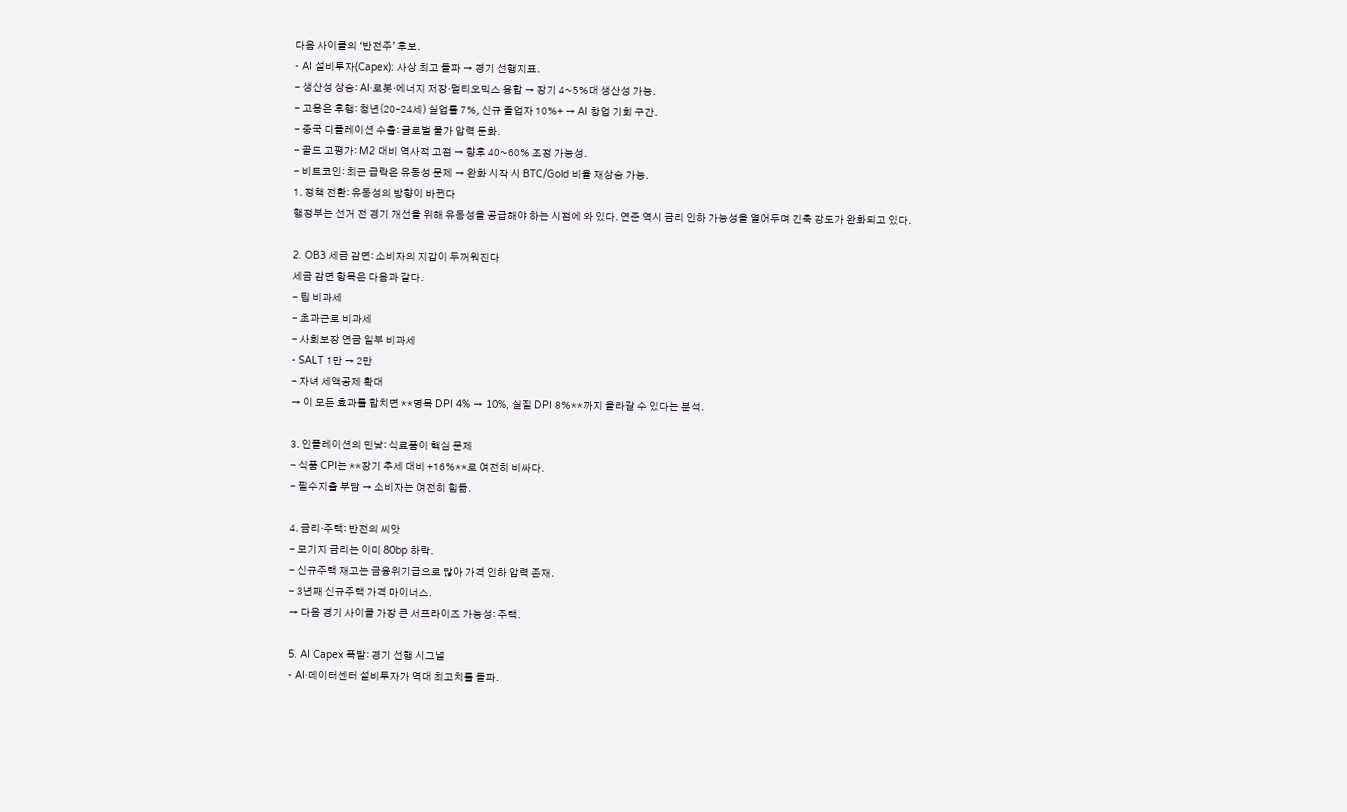다음 사이클의 ‘반전주’ 후보.
- AI 설비투자(Capex): 사상 최고 돌파 → 경기 선행지표.
- 생산성 상승: AI·로봇·에너지 저장·멀티오믹스 융합 → 장기 4~5%대 생산성 가능.
- 고용은 후행: 청년(20–24세) 실업률 7%, 신규 졸업자 10%+ → AI 창업 기회 구간.
- 중국 디플레이션 수출: 글로벌 물가 압력 둔화.
- 골드 고평가: M2 대비 역사적 고점 → 향후 40~60% 조정 가능성.
- 비트코인: 최근 급락은 유동성 문제 → 완화 시작 시 BTC/Gold 비율 재상승 가능.
1. 정책 전환: 유동성의 방향이 바뀐다
행정부는 선거 전 경기 개선을 위해 유동성을 공급해야 하는 시점에 와 있다. 연준 역시 금리 인하 가능성을 열어두며 긴축 강도가 완화되고 있다.

2. OB3 세금 감면: 소비자의 지갑이 두꺼워진다
세금 감면 항목은 다음과 같다.
- 팁 비과세
- 초과근로 비과세
- 사회보장 연금 일부 비과세
- SALT 1만 → 2만
- 자녀 세액공제 확대
→ 이 모든 효과를 합치면 **명목 DPI 4% → 10%, 실질 DPI 8%**까지 올라갈 수 있다는 분석.

3. 인플레이션의 민낯: 식료품이 핵심 문제
- 식품 CPI는 **장기 추세 대비 +16%**로 여전히 비싸다.
- 필수지출 부담 → 소비자는 여전히 힘듦.

4. 금리·주택: 반전의 씨앗
- 모기지 금리는 이미 80bp 하락.
- 신규주택 재고는 금융위기급으로 많아 가격 인하 압력 존재.
- 3년째 신규주택 가격 마이너스.
→ 다음 경기 사이클 가장 큰 서프라이즈 가능성: 주택.

5. AI Capex 폭발: 경기 선행 시그널
- AI·데이터센터 설비투자가 역대 최고치를 돌파.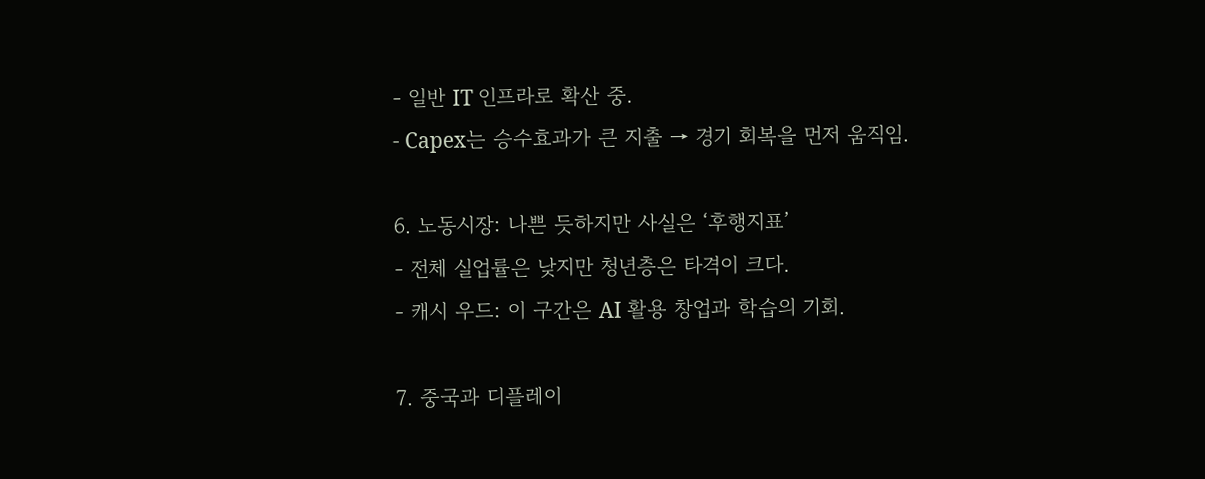- 일반 IT 인프라로 확산 중.
- Capex는 승수효과가 큰 지출 → 경기 회복을 먼저 움직임.

6. 노동시장: 나쁜 듯하지만 사실은 ‘후행지표’
- 전체 실업률은 낮지만 청년층은 타격이 크다.
- 캐시 우드: 이 구간은 AI 활용 창업과 학습의 기회.

7. 중국과 디플레이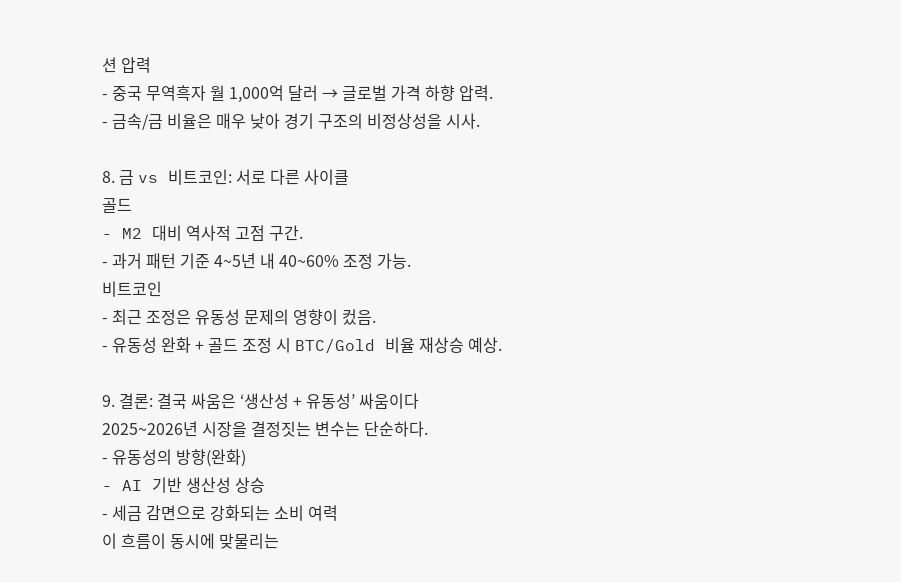션 압력
- 중국 무역흑자 월 1,000억 달러 → 글로벌 가격 하향 압력.
- 금속/금 비율은 매우 낮아 경기 구조의 비정상성을 시사.

8. 금 vs 비트코인: 서로 다른 사이클
골드
- M2 대비 역사적 고점 구간.
- 과거 패턴 기준 4~5년 내 40~60% 조정 가능.
비트코인
- 최근 조정은 유동성 문제의 영향이 컸음.
- 유동성 완화 + 골드 조정 시 BTC/Gold 비율 재상승 예상.

9. 결론: 결국 싸움은 ‘생산성 + 유동성’ 싸움이다
2025~2026년 시장을 결정짓는 변수는 단순하다.
- 유동성의 방향(완화)
- AI 기반 생산성 상승
- 세금 감면으로 강화되는 소비 여력
이 흐름이 동시에 맞물리는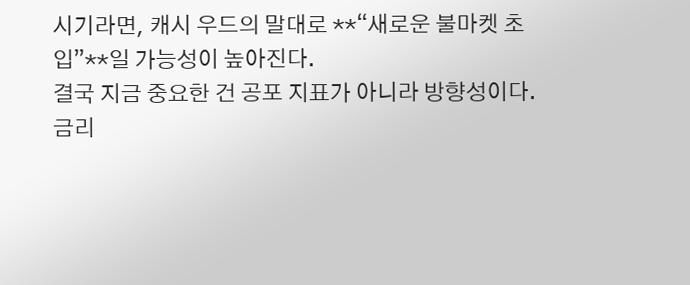시기라면, 캐시 우드의 말대로 **“새로운 불마켓 초입”**일 가능성이 높아진다.
결국 지금 중요한 건 공포 지표가 아니라 방향성이다.
금리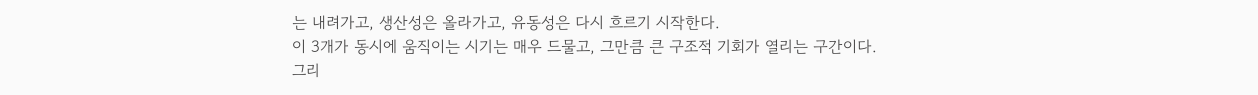는 내려가고, 생산성은 올라가고, 유동성은 다시 흐르기 시작한다.
이 3개가 동시에 움직이는 시기는 매우 드물고, 그만큼 큰 구조적 기회가 열리는 구간이다.
그리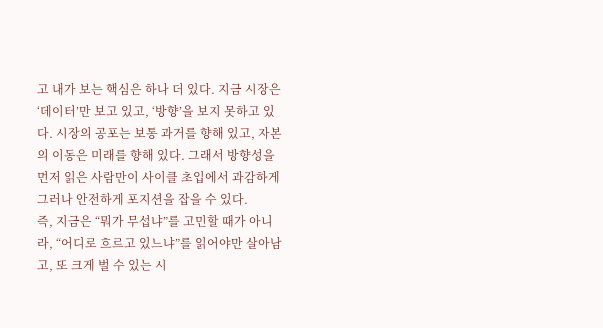고 내가 보는 핵심은 하나 더 있다. 지금 시장은 ‘데이터’만 보고 있고, ‘방향’을 보지 못하고 있다. 시장의 공포는 보통 과거를 향해 있고, 자본의 이동은 미래를 향해 있다. 그래서 방향성을 먼저 읽은 사람만이 사이클 초입에서 과감하게 그러나 안전하게 포지션을 잡을 수 있다.
즉, 지금은 “뭐가 무섭냐”를 고민할 때가 아니라, “어디로 흐르고 있느냐”를 읽어야만 살아남고, 또 크게 벌 수 있는 시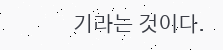기라는 것이다.